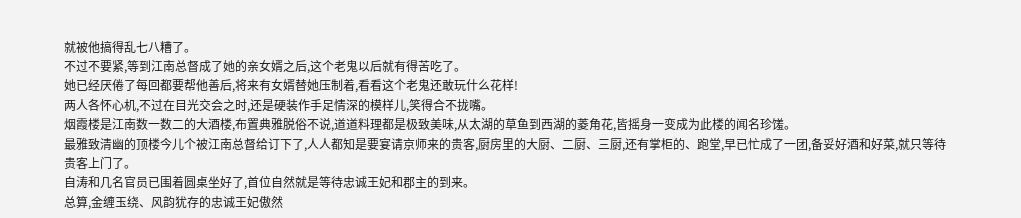就被他搞得乱七八糟了。
不过不要紧,等到江南总督成了她的亲女婿之后,这个老鬼以后就有得苦吃了。
她已经厌倦了每回都要帮他善后,将来有女婿替她压制着,看看这个老鬼还敢玩什么花样!
两人各怀心机,不过在目光交会之时,还是硬装作手足情深的模样儿,笑得合不拢嘴。
烟霞楼是江南数一数二的大酒楼,布置典雅脱俗不说,道道料理都是极致美味,从太湖的草鱼到西湖的菱角花,皆摇身一变成为此楼的闻名珍馐。
最雅致清幽的顶楼今儿个被江南总督给订下了,人人都知是要宴请京师来的贵客,厨房里的大厨、二厨、三厨,还有掌柜的、跑堂,早已忙成了一团,备妥好酒和好菜,就只等待贵客上门了。
自涛和几名官员已围着圆桌坐好了,首位自然就是等待忠诚王妃和郡主的到来。
总算,金缠玉绕、风韵犹存的忠诚王妃傲然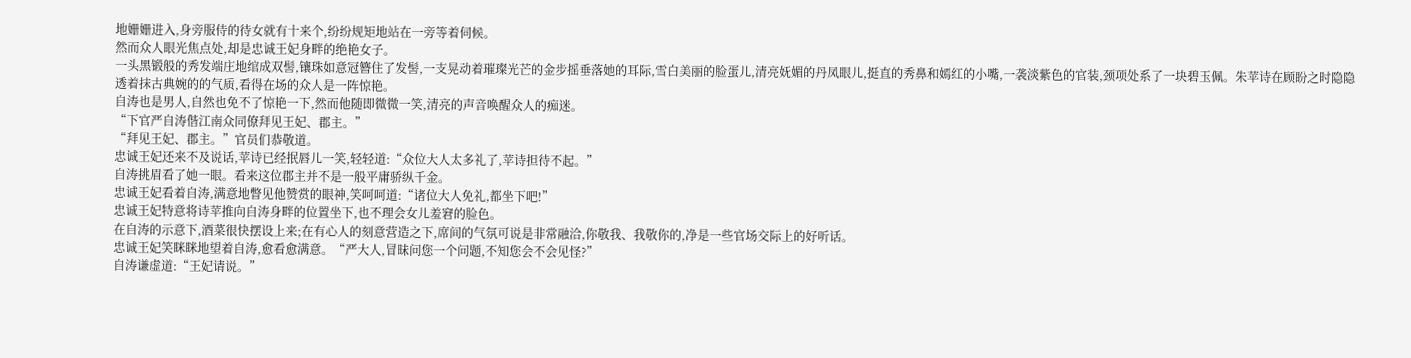地姗姗进入,身旁服侍的待女就有十来个,纷纷规矩地站在一旁等着伺候。
然而众人眼光焦点处,却是忠诚王妃身畔的绝艳女子。
一头黑锻般的秀发端庄地绾成双髻,镶珠如意冠簪住了发髻,一支晃动着璀璨光芒的金步摇垂落她的耳际,雪白美丽的脸蛋儿,清亮妩媚的丹凤眼儿,挺直的秀鼻和嫣红的小嘴,一袭淡紫色的官装,颈项处系了一块碧玉佩。朱苹诗在顾盼之时隐隐透着抹古典婉的的气质,看得在场的众人是一阵惊艳。
自涛也是男人,自然也免不了惊艳一下,然而他随即微微一笑,清亮的声音唤醒众人的痴迷。
“下官严自涛偕江南众同僚拜见王妃、郡主。”
“拜见王妃、郡主。”官员们恭敬道。
忠诚王妃还来不及说话,苹诗已经抿唇儿一笑,轻轻道:“众位大人太多礼了,苹诗担待不起。”
自涛挑眉看了她一眼。看来这位郡主并不是一般平庸骄纵千金。
忠诚王妃看着自涛,满意地瞥见他赞赏的眼神,笑呵呵道:“诸位大人免礼,都坐下吧!”
忠诚王妃特意将诗苹推向自涛身畔的位置坐下,也不理会女儿羞窘的脸色。
在自涛的示意下,酒菜很快摆设上来;在有心人的刻意营造之下,席间的气氛可说是非常融洽,你敬我、我敬你的,净是一些官场交际上的好听话。
忠诚王妃笑眯眯地望着自涛,愈看愈满意。“严大人,冒昧问您一个问题,不知您会不会见怪?”
自涛谦虚道:“王妃请说。”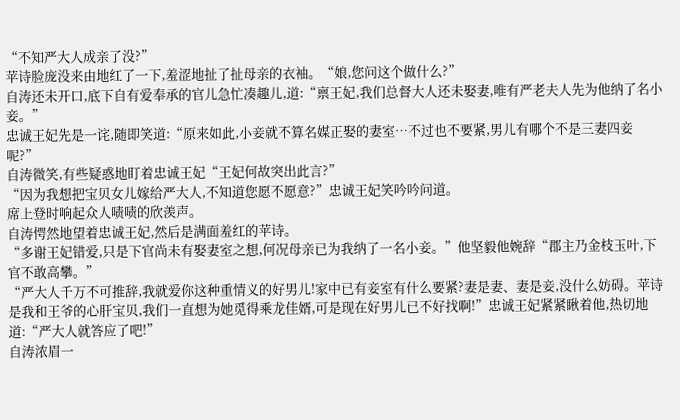“不知严大人成亲了没?”
苹诗脸庞没来由地红了一下,羞涩地扯了扯母亲的衣袖。“娘,您问这个做什么?”
自涛还未开口,底下自有爱奉承的官儿急忙凑趣儿,道:“禀王妃,我们总督大人还未娶妻,唯有严老夫人先为他纳了名小妾。”
忠诚王妃先是一诧,随即笑道:“原来如此,小妾就不算名媒正娶的妻室…不过也不要紧,男儿有哪个不是三妻四妾呢?”
自涛微笑,有些疑惑地盯着忠诚王妃“王妃何故突出此言?”
“因为我想把宝贝女儿嫁给严大人,不知道您愿不愿意?”忠诚王妃笑吟吟问道。
席上登时响起众人啧啧的欣羡声。
自涛愕然地望着忠诚王妃,然后是满面羞红的苹诗。
“多谢王妃错爱,只是下官尚未有娶妻室之想,何况母亲已为我纳了一名小妾。”他坚毅他婉辞“郡主乃金枝玉叶,下官不敢高攀。”
“严大人千万不可推辞,我就爱你这种重情义的好男儿!家中已有妾室有什么要紧?妻是妻、妻是妾,没什么妨碍。苹诗是我和王爷的心肝宝贝,我们一直想为她觅得乘龙佳婿,可是现在好男儿已不好找啊!”忠诚王妃紧紧瞅着他,热切地道:“严大人就答应了吧!”
自涛浓眉一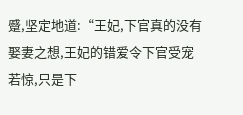蹙,坚定地道:“王妃,下官真的没有娶妻之想,王妃的错爱令下官受宠若惊,只是下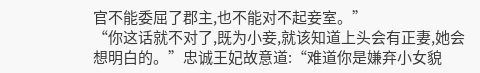官不能委屈了郡主,也不能对不起妾室。”
“你这话就不对了,既为小妾,就该知道上头会有正妻,她会想明白的。”忠诚王妃故意道:“难道你是嫌弃小女貌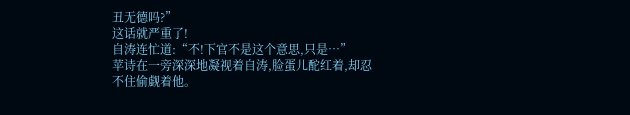丑无德吗?”
这话就严重了!
自涛连忙道:“不!下官不是这个意思,只是…”
苹诗在一旁深深地凝视着自涛,脸蛋儿酡红着,却忍不住偷觑着他。